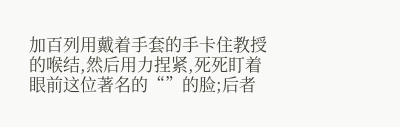加百列用戴着手套的手卡住教授的喉结,然后用力捏紧,死死盯着眼前这位著名的“”的脸;后者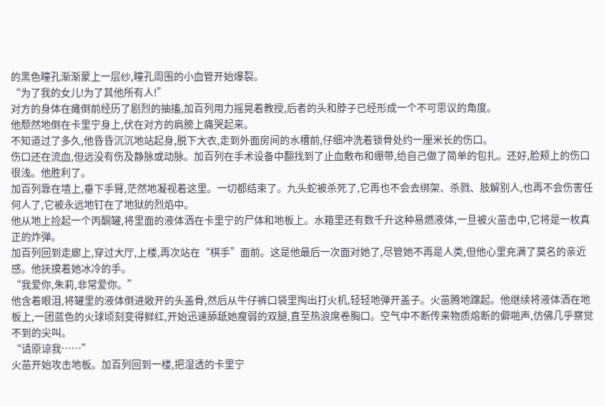的黑色瞳孔渐渐蒙上一层纱,瞳孔周围的小血管开始爆裂。
“为了我的女儿!为了其他所有人!”
对方的身体在瘫倒前经历了剧烈的抽搐,加百列用力摇晃着教授,后者的头和脖子已经形成一个不可思议的角度。
他颓然地倒在卡里宁身上,伏在对方的肩膀上痛哭起来。
不知道过了多久,他昏昏沉沉地站起身,脱下大衣,走到外面房间的水槽前,仔细冲洗着锁骨处约一厘米长的伤口。
伤口还在流血,但远没有伤及静脉或动脉。加百列在手术设备中翻找到了止血敷布和绷带,给自己做了简单的包扎。还好,脸颊上的伤口很浅。他胜利了。
加百列靠在墙上,垂下手臂,茫然地凝视着这里。一切都结束了。九头蛇被杀死了,它再也不会去绑架、杀戮、肢解别人,也再不会伤害任何人了,它被永远地钉在了地狱的烈焰中。
他从地上捡起一个丙酮罐,将里面的液体洒在卡里宁的尸体和地板上。水箱里还有数千升这种易燃液体,一旦被火苗击中,它将是一枚真正的炸弹。
加百列回到走廊上,穿过大厅,上楼,再次站在“棋手”面前。这是他最后一次面对她了,尽管她不再是人类,但他心里充满了莫名的亲近感。他抚摸着她冰冷的手。
“我爱你,朱莉,非常爱你。”
他含着眼泪,将罐里的液体倒进敞开的头盖骨,然后从牛仔裤口袋里掏出打火机,轻轻地弹开盖子。火苗腾地蹿起。他继续将液体洒在地板上,一团蓝色的火球顷刻变得鲜红,开始迅速舔舐她瘦弱的双腿,直至热浪席卷胸口。空气中不断传来物质熔断的僻啪声,仿佛几乎察觉不到的尖叫。
“请原谅我……”
火苗开始攻击地板。加百列回到一楼,把湿透的卡里宁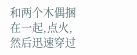和两个木偶捆在一起,点火,然后迅速穿过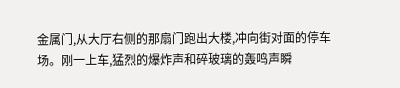金属门,从大厅右侧的那扇门跑出大楼,冲向街对面的停车场。刚一上车,猛烈的爆炸声和碎玻璃的轰鸣声瞬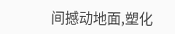间撼动地面,塑化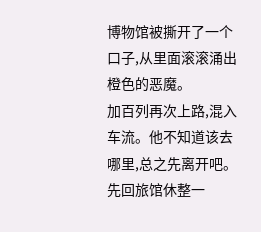博物馆被撕开了一个口子,从里面滚滚涌出橙色的恶魔。
加百列再次上路,混入车流。他不知道该去哪里,总之先离开吧。先回旅馆休整一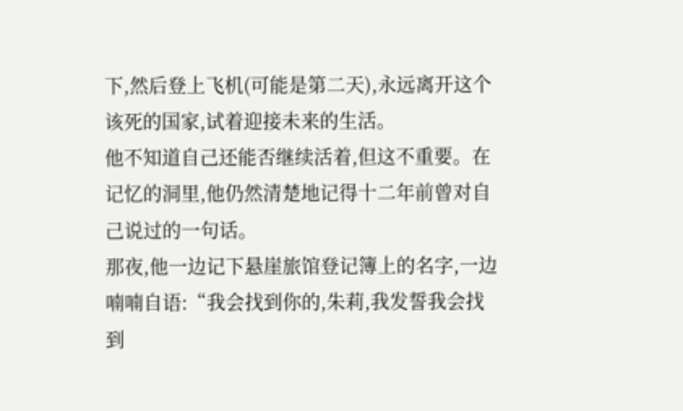下,然后登上飞机(可能是第二天),永远离开这个该死的国家,试着迎接未来的生活。
他不知道自己还能否继续活着,但这不重要。在记忆的洞里,他仍然清楚地记得十二年前曾对自己说过的一句话。
那夜,他一边记下悬崖旅馆登记簿上的名字,一边喃喃自语:“我会找到你的,朱莉,我发誓我会找到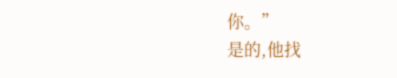你。”
是的,他找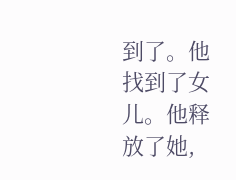到了。他找到了女儿。他释放了她,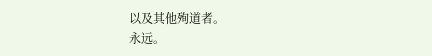以及其他殉道者。
永远。